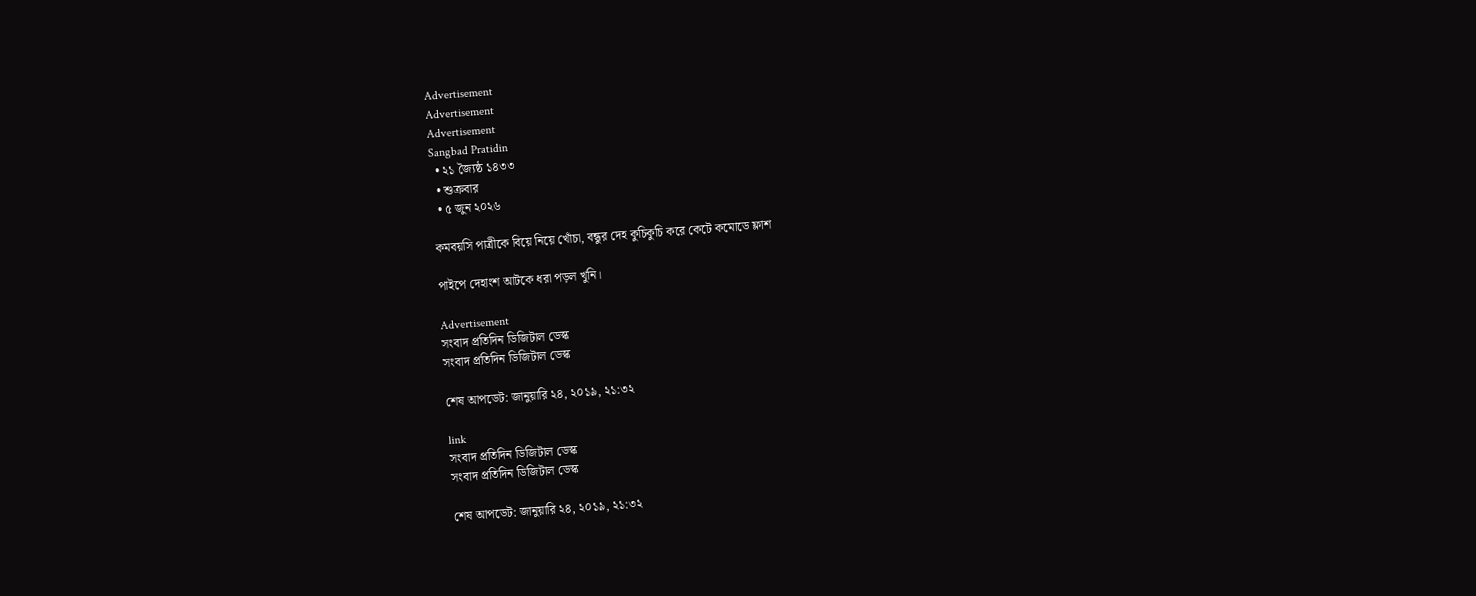Advertisement
Advertisement
Advertisement
Sangbad Pratidin
  • ২১ জ্যৈষ্ঠ ১৪৩৩
  • শুক্রবার
  • ৫ জুন ২০২৬

কমবয়সি পাত্রীকে বিয়ে নিয়ে খোঁচা, বন্ধুর দেহ কুচিকুচি করে কেটে কমোডে ফ্লাশ

পাইপে দেহাংশ আটকে ধরা পড়ল খুনি।

Advertisement
সংবাদ প্রতিদিন ডিজিটাল ডেস্ক
সংবাদ প্রতিদিন ডিজিটাল ডেস্ক

শেষ আপডেট: জানুয়ারি ২৪, ২০১৯, ২১:৩২

link
সংবাদ প্রতিদিন ডিজিটাল ডেস্ক
সংবাদ প্রতিদিন ডিজিটাল ডেস্ক

শেষ আপডেট: জানুয়ারি ২৪, ২০১৯, ২১:৩২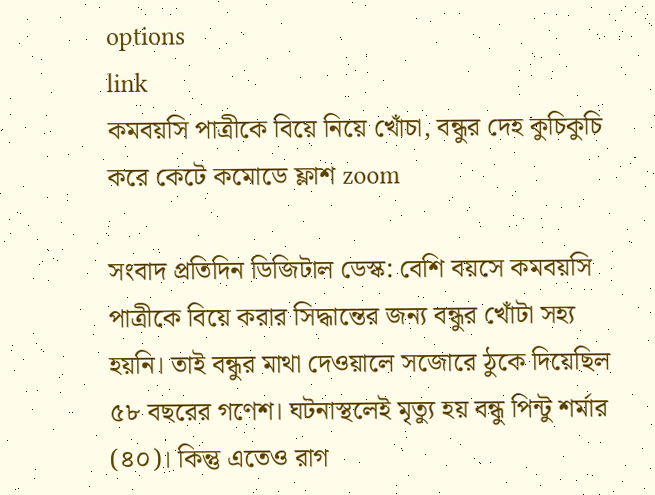options
link
কমবয়সি পাত্রীকে বিয়ে নিয়ে খোঁচা, বন্ধুর দেহ কুচিকুচি করে কেটে কমোডে ফ্লাশ zoom

সংবাদ প্রতিদিন ডিজিটাল ডেস্ক: বেশি বয়সে কমবয়সি পাত্রীকে বিয়ে করার সিদ্ধান্তের জন্য বন্ধুর খোঁটা সহ্য হয়নি। তাই বন্ধুর মাথা দেওয়ালে সজোরে ঠুকে দিয়েছিল ৫৮ বছরের গণেশ। ঘটনাস্থলেই মৃত্যু হয় বন্ধু পিন্টু শর্মার (৪০)। কিন্তু এতেও রাগ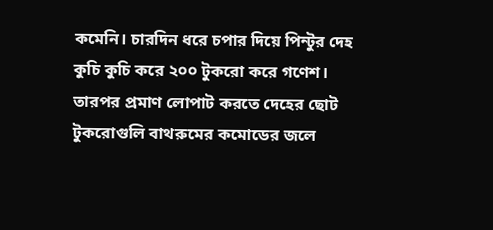কমেনি। চারদিন ধরে চপার দিয়ে পিন্টুর দেহ কুচি কুচি করে ২০০ টুকরো করে গণেশ। তারপর প্রমাণ লোপাট করতে দেহের ছোট টুকরোগুলি বাথরুমের কমোডের জলে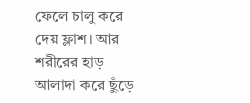ফেলে চালু করে দেয় ফ্লাশ। আর শরীরের হাড় আলাদা করে ছুঁড়ে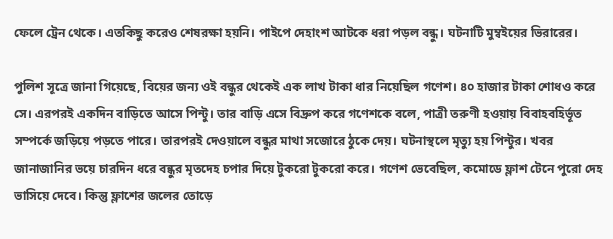ফেলে ট্রেন থেকে। এতকিছু করেও শেষরক্ষা হয়নি। পাইপে দেহাংশ আটকে ধরা পড়ল বন্ধু। ঘটনাটি মুম্বইয়ের ভিরারের।

পুলিশ সূত্রে জানা গিয়েছে, বিয়ের জন্য ওই বন্ধুর থেকেই এক লাখ টাকা ধার নিয়েছিল গণেশ। ৪০ হাজার টাকা শোধও করে সে। এরপরই একদিন বাড়িতে আসে পিন্টু। তার বাড়ি এসে বিদ্রুপ করে গণেশকে বলে, পাত্রী তরুণী হওয়ায় বিবাহবহির্ভূত সম্পর্কে জড়িয়ে পড়তে পারে। তারপরই দেওয়ালে বন্ধুর মাথা সজোরে ঠুকে দেয়। ঘটনাস্থলে মৃত্যু হয় পিন্টুর। খবর জানাজানির ভয়ে চারদিন ধরে বন্ধুর মৃতদেহ চপার দিয়ে টুকরো টুকরো করে। গণেশ ভেবেছিল, কমোডে ফ্লাশ টেনে পুরো দেহ ভাসিয়ে দেবে। কিন্তু ফ্লাশের জলের তোড়ে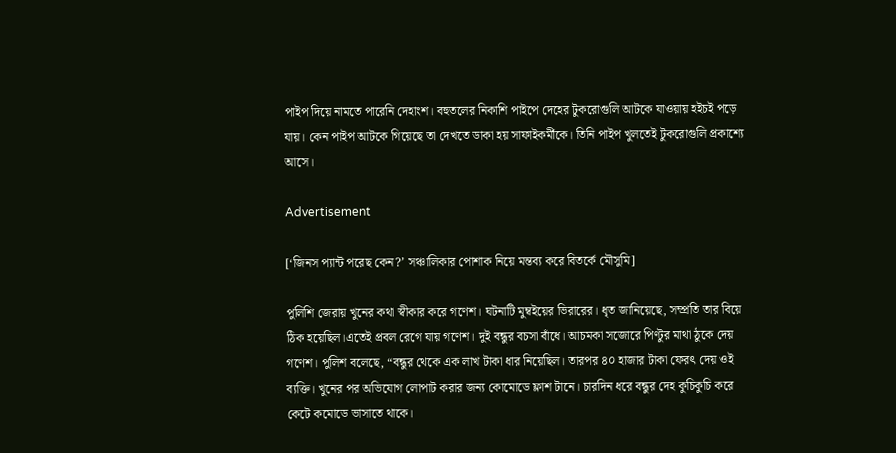পাইপ দিয়ে নামতে পারেনি দেহাংশ। বহুতলের নিকাশি পাইপে দেহের টুকরোগুলি আটকে যাওয়ায় হইচই পড়ে যায়। কেন পাইপ আটকে গিয়েছে তা দেখতে ডাকা হয় সাফাইকর্মীকে। তিনি পাইপ খুলতেই টুকরোগুলি প্রকাশ্যে আসে।

Advertisement

[‘জিনস প্যান্ট পরেছ কেন?’ সঞ্চালিকার পোশাক নিয়ে মন্তব্য করে বিতর্কে মৌসুমি]

পুলিশি জেরায় খুনের কথা স্বীকার করে গণেশ। ঘটনাটি মুম্বইয়ের ভিরারের। ধৃত জানিয়েছে, সম্প্রতি তার বিয়ে ঠিক হয়েছিল।এতেই প্রবল রেগে যায় গণেশ। দুই বন্ধুর বচসা বাঁধে। আচমকা সজোরে পিণ্টুর মাথা ঠুকে দেয় গণেশ। পুলিশ বলেছে, “বন্ধুর থেকে এক লাখ টাকা ধার নিয়েছিল। তারপর ৪০ হাজার টাকা ফেরৎ দেয় ওই ব্যক্তি। খুনের পর অভিযোগ লোপাট করার জন্য কোমোডে ফ্লাশ টানে। চারদিন ধরে বন্ধুর দেহ কুচিকুচি করে কেটে কমোডে ভাসাতে থাকে।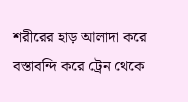শরীরের হাড় আলাদা করে বস্তাবন্দি করে ট্রেন থেকে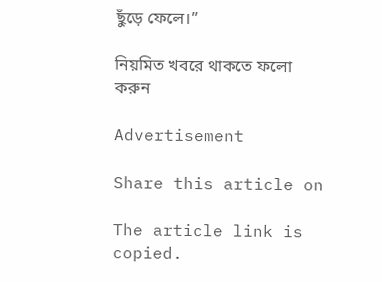ছুঁড়ে ফেলে।”

নিয়মিত খবরে থাকতে ফলো করুন

Advertisement

Share this article on

The article link is copied.